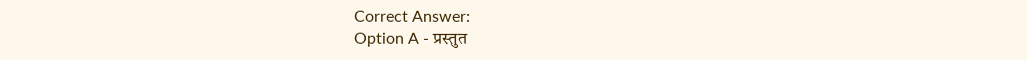Correct Answer:
Option A - प्रस्तुत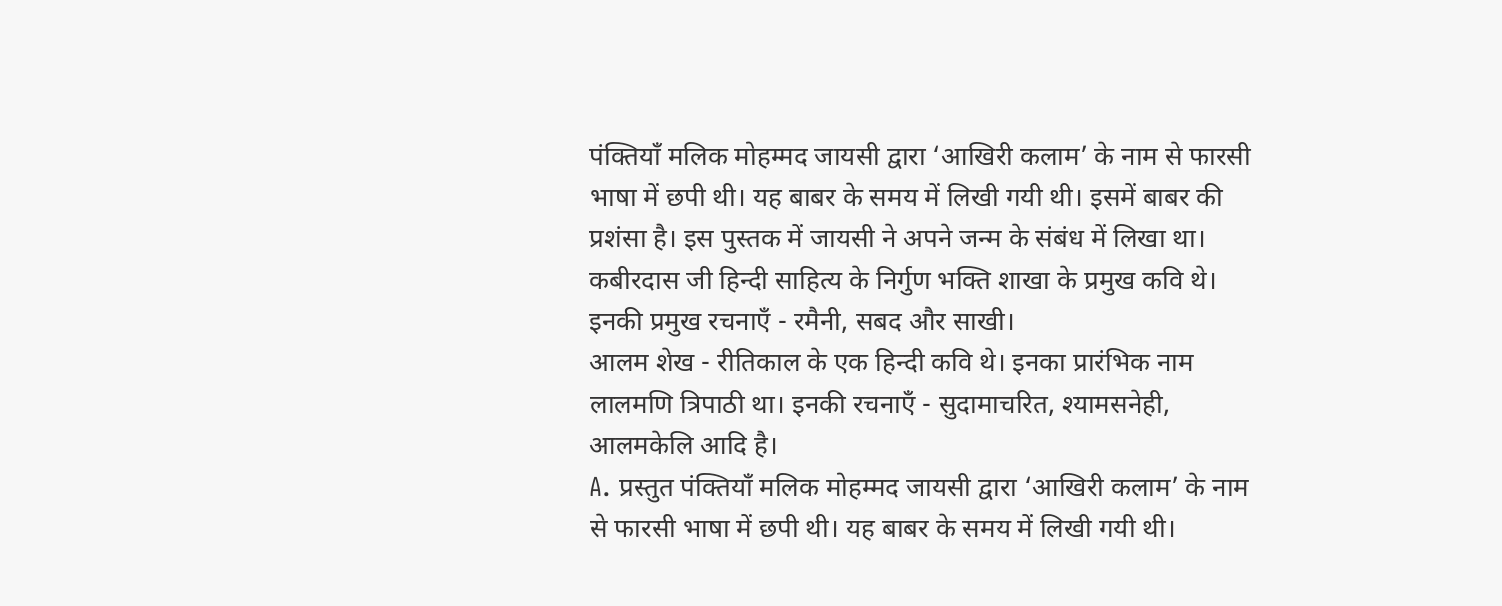पंक्तियाँ मलिक मोहम्मद जायसी द्वारा ‘आखिरी कलाम’ के नाम से फारसी भाषा में छपी थी। यह बाबर के समय में लिखी गयी थी। इसमें बाबर की प्रशंसा है। इस पुस्तक में जायसी ने अपने जन्म के संबंध में लिखा था।
कबीरदास जी हिन्दी साहित्य के निर्गुण भक्ति शाखा के प्रमुख कवि थे। इनकी प्रमुख रचनाएँ - रमैनी, सबद और साखी।
आलम शेख - रीतिकाल के एक हिन्दी कवि थे। इनका प्रारंभिक नाम लालमणि त्रिपाठी था। इनकी रचनाएँ - सुदामाचरित, श्यामसनेही, आलमकेलि आदि है।
A. प्रस्तुत पंक्तियाँ मलिक मोहम्मद जायसी द्वारा ‘आखिरी कलाम’ के नाम से फारसी भाषा में छपी थी। यह बाबर के समय में लिखी गयी थी।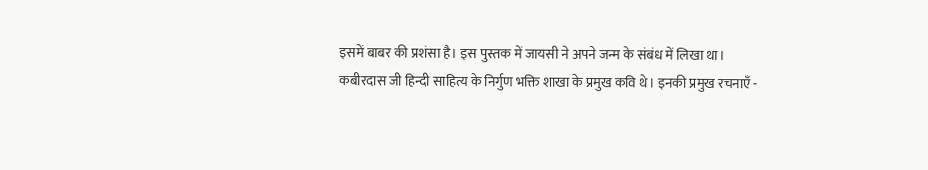इसमें बाबर की प्रशंसा है। इस पुस्तक में जायसी ने अपने जन्म के संबंध में लिखा था।
कबीरदास जी हिन्दी साहित्य के निर्गुण भक्ति शाखा के प्रमुख कवि थे। इनकी प्रमुख रचनाएँ -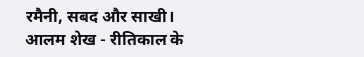रमैनी, सबद और साखी।
आलम शेख - रीतिकाल के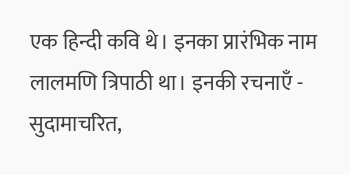एक हिन्दी कवि थे। इनका प्रारंभिक नाम लालमणि त्रिपाठी था। इनकी रचनाएँ - सुदामाचरित,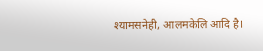श्यामसनेही, आलमकेलि आदि है।